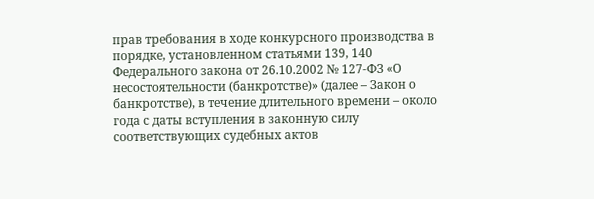прав требования в ходе конкурсного производства в порядке, установленном статьями 139, 140 Федерального закона от 26.10.2002 № 127-ФЗ «О несостоятельности (банкротстве)» (далее – Закон о банкротстве), в течение длительного времени – около года с даты вступления в законную силу соответствующих судебных актов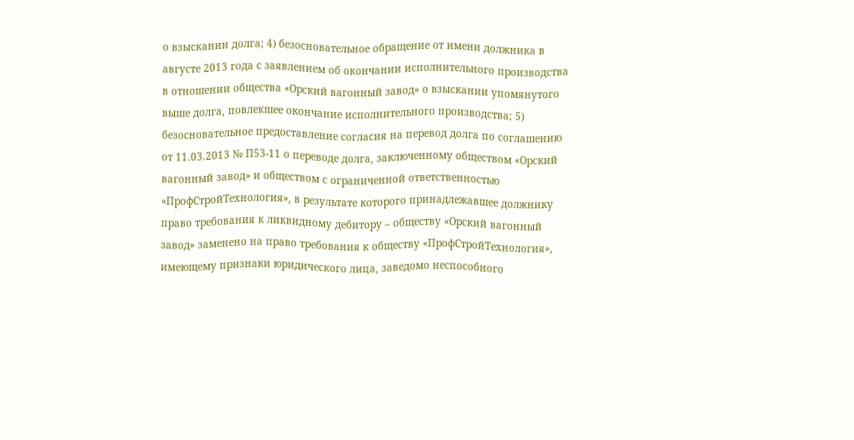о взыскании долга; 4) безосновательное обращение от имени должника в августе 2013 года с заявлением об окончании исполнительного производства в отношении общества «Орский вагонный завод» о взыскании упомянутого выше долга, повлекшее окончание исполнительного производства; 5) безосновательное предоставление согласия на перевод долга по соглашению от 11.03.2013 № П53-11 о переводе долга, заключенному обществом «Орский вагонный завод» и обществом с ограниченной ответственностью «ПрофСтройТехнология», в результате которого принадлежавшее должнику право требования к ликвидному дебитору – обществу «Орский вагонный завод» заменено на право требования к обществу «ПрофСтройТехнология», имеющему признаки юридического лица, заведомо неспособного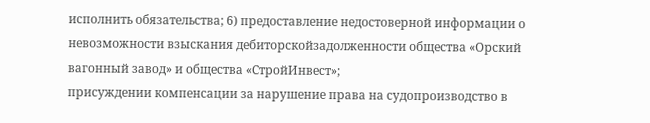исполнить обязательства; 6) предоставление недостоверной информации о невозможности взыскания дебиторскойзадолженности общества «Орский вагонный завод» и общества «СтройИнвест»;
присуждении компенсации за нарушение права на судопроизводство в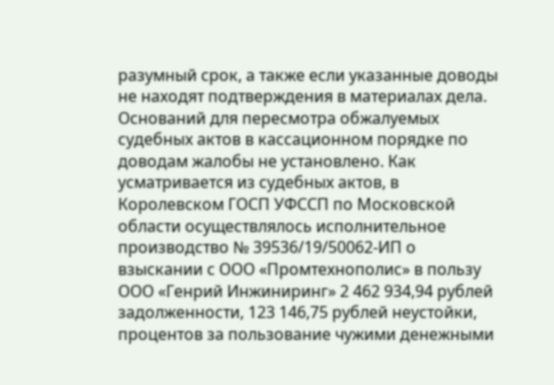разумный срок, а также если указанные доводы не находят подтверждения в материалах дела. Оснований для пересмотра обжалуемых судебных актов в кассационном порядке по доводам жалобы не установлено. Как усматривается из судебных актов, в Королевском ГОСП УФССП по Московской области осуществлялось исполнительное производство № 39536/19/50062-ИП о взыскании с ООО «Промтехнополис» в пользу ООО «Генрий Инжиниринг» 2 462 934,94 рублей задолженности, 123 146,75 рублей неустойки, процентов за пользование чужими денежными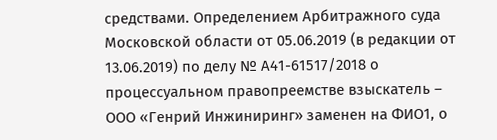средствами. Определением Арбитражного суда Московской области от 05.06.2019 (в редакции от 13.06.2019) по делу № А41-61517/2018 о процессуальном правопреемстве взыскатель – ООО «Генрий Инжиниринг» заменен на ФИО1, о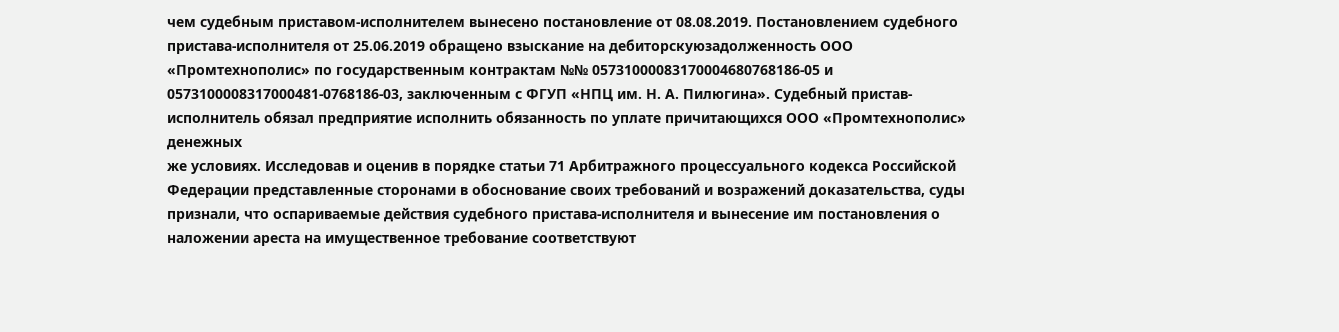чем судебным приставом-исполнителем вынесено постановление от 08.08.2019. Постановлением судебного пристава-исполнителя от 25.06.2019 обращено взыскание на дебиторскуюзадолженность ООО «Промтехнополис» по государственным контрактам №№ 05731000083170004680768186-05 и 0573100008317000481-0768186-03, заключенным с ФГУП «НПЦ им. Н. А. Пилюгина». Судебный пристав-исполнитель обязал предприятие исполнить обязанность по уплате причитающихся ООО «Промтехнополис» денежных
же условиях. Исследовав и оценив в порядке статьи 71 Арбитражного процессуального кодекса Российской Федерации представленные сторонами в обоснование своих требований и возражений доказательства, суды признали, что оспариваемые действия судебного пристава-исполнителя и вынесение им постановления о наложении ареста на имущественное требование соответствуют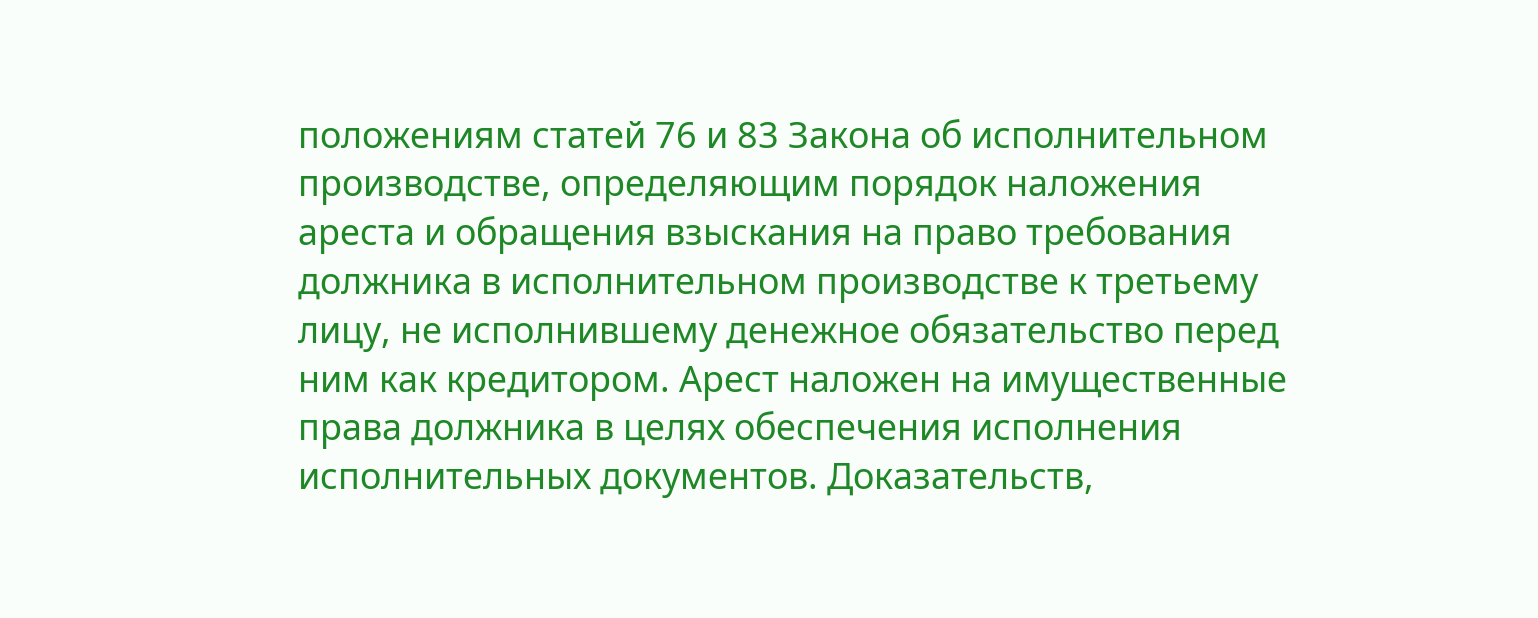положениям статей 76 и 83 Закона об исполнительном производстве, определяющим порядок наложения ареста и обращения взыскания на право требования должника в исполнительном производстве к третьему лицу, не исполнившему денежное обязательство перед ним как кредитором. Арест наложен на имущественные права должника в целях обеспечения исполнения исполнительных документов. Доказательств,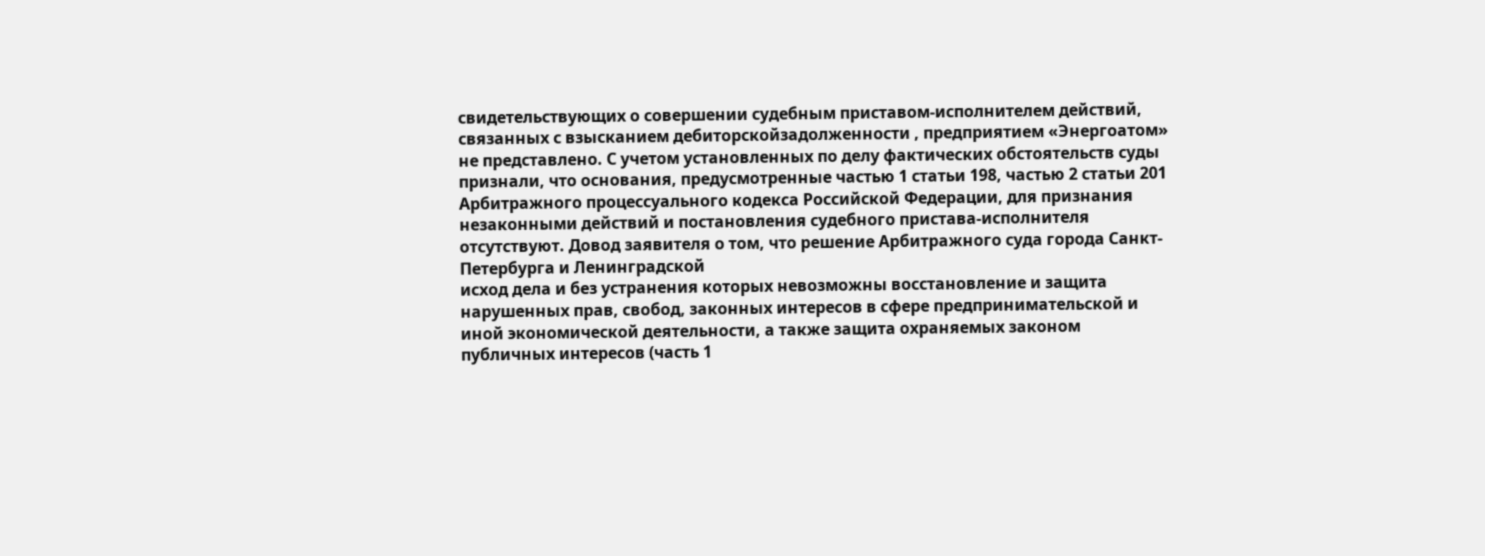свидетельствующих о совершении судебным приставом-исполнителем действий, связанных с взысканием дебиторскойзадолженности , предприятием «Энергоатом» не представлено. С учетом установленных по делу фактических обстоятельств суды признали, что основания, предусмотренные частью 1 статьи 198, частью 2 статьи 201 Арбитражного процессуального кодекса Российской Федерации, для признания незаконными действий и постановления судебного пристава-исполнителя отсутствуют. Довод заявителя о том, что решение Арбитражного суда города Санкт-Петербурга и Ленинградской
исход дела и без устранения которых невозможны восстановление и защита нарушенных прав, свобод, законных интересов в сфере предпринимательской и иной экономической деятельности, а также защита охраняемых законом публичных интересов (часть 1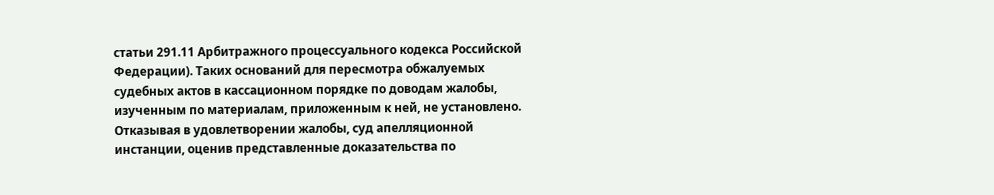статьи 291.11 Арбитражного процессуального кодекса Российской Федерации). Таких оснований для пересмотра обжалуемых судебных актов в кассационном порядке по доводам жалобы, изученным по материалам, приложенным к ней, не установлено. Отказывая в удовлетворении жалобы, суд апелляционной инстанции, оценив представленные доказательства по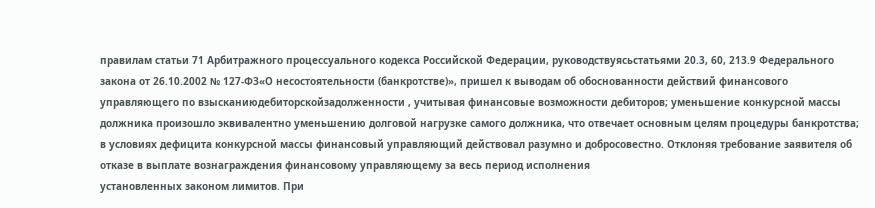правилам статьи 71 Арбитражного процессуального кодекса Российской Федерации, руководствуясьстатьями 20.3, 60, 213.9 Федерального закона от 26.10.2002 № 127-ФЗ«О несостоятельности (банкротстве)», пришел к выводам об обоснованности действий финансового управляющего по взысканиюдебиторскойзадолженности , учитывая финансовые возможности дебиторов; уменьшение конкурсной массы должника произошло эквивалентно уменьшению долговой нагрузке самого должника, что отвечает основным целям процедуры банкротства; в условиях дефицита конкурсной массы финансовый управляющий действовал разумно и добросовестно. Отклоняя требование заявителя об отказе в выплате вознаграждения финансовому управляющему за весь период исполнения
установленных законом лимитов. При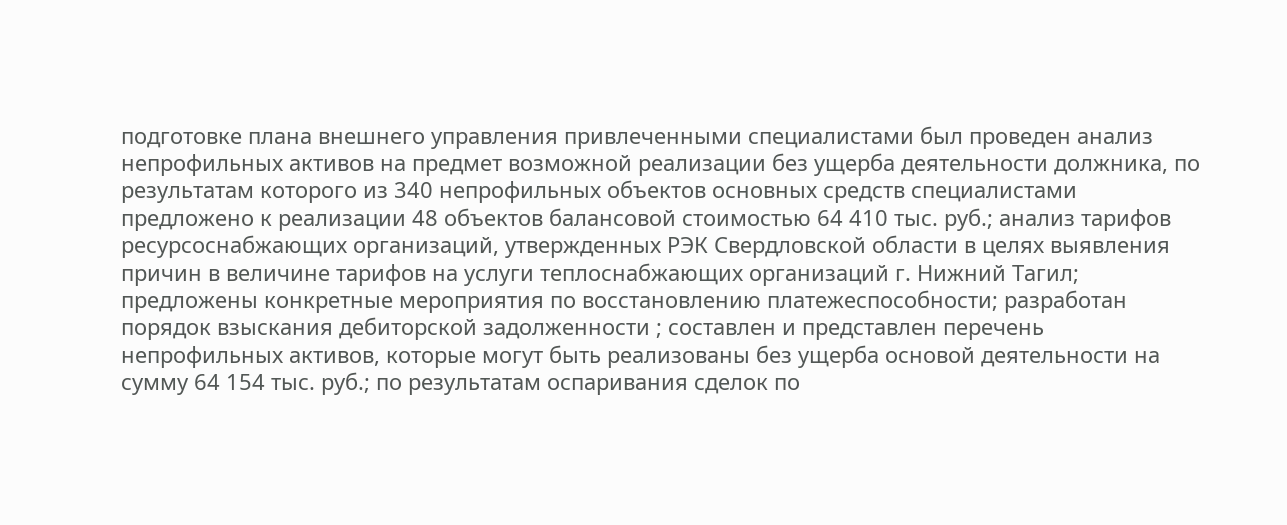подготовке плана внешнего управления привлеченными специалистами был проведен анализ непрофильных активов на предмет возможной реализации без ущерба деятельности должника, по результатам которого из 340 непрофильных объектов основных средств специалистами предложено к реализации 48 объектов балансовой стоимостью 64 410 тыс. руб.; анализ тарифов ресурсоснабжающих организаций, утвержденных РЭК Свердловской области в целях выявления причин в величине тарифов на услуги теплоснабжающих организаций г. Нижний Тагил; предложены конкретные мероприятия по восстановлению платежеспособности; разработан порядок взыскания дебиторской задолженности ; составлен и представлен перечень непрофильных активов, которые могут быть реализованы без ущерба основой деятельности на сумму 64 154 тыс. руб.; по результатам оспаривания сделок по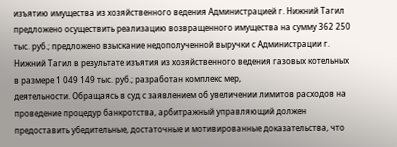изъятию имущества из хозяйственного ведения Администрацией г. Нижний Тагил предложено осуществить реализацию возвращенного имущества на сумму 362 250 тыс. руб.; предложено взыскание недополученной выручки с Администрации г. Нижний Тагил в результате изъятия из хозяйственного ведения газовых котельных в размере 1 049 149 тыс. руб.; разработан комплекс мер,
деятельности. Обращаясь в суд с заявлением об увеличении лимитов расходов на проведение процедур банкротства, арбитражный управляющий должен предоставить убедительные, достаточные и мотивированные доказательства, что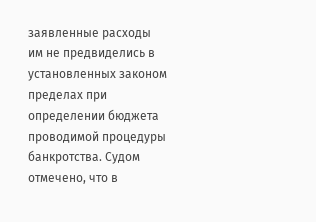заявленные расходы им не предвиделись в установленных законом пределах при определении бюджета проводимой процедуры банкротства. Судом отмечено, что в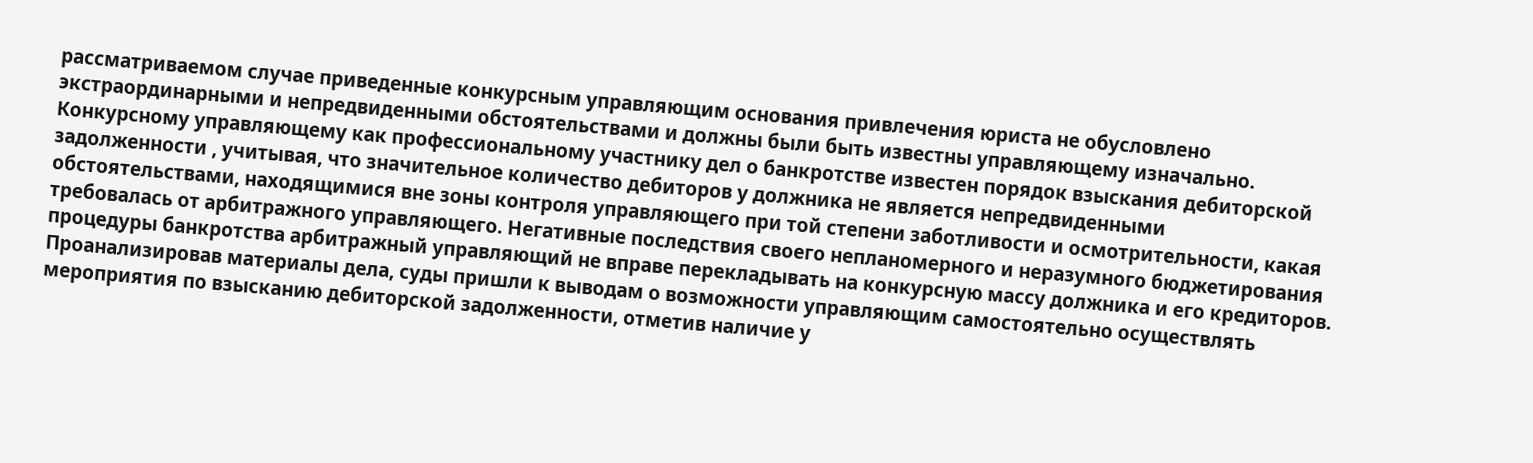рассматриваемом случае приведенные конкурсным управляющим основания привлечения юриста не обусловлено экстраординарными и непредвиденными обстоятельствами и должны были быть известны управляющему изначально. Конкурсному управляющему как профессиональному участнику дел о банкротстве известен порядок взыскания дебиторской задолженности , учитывая, что значительное количество дебиторов у должника не является непредвиденными обстоятельствами, находящимися вне зоны контроля управляющего при той степени заботливости и осмотрительности, какая требовалась от арбитражного управляющего. Негативные последствия своего непланомерного и неразумного бюджетирования процедуры банкротства арбитражный управляющий не вправе перекладывать на конкурсную массу должника и его кредиторов. Проанализировав материалы дела, суды пришли к выводам о возможности управляющим самостоятельно осуществлять мероприятия по взысканию дебиторской задолженности, отметив наличие у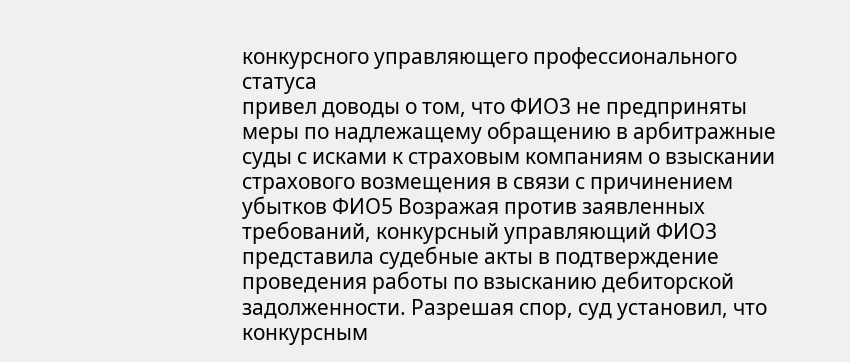конкурсного управляющего профессионального статуса
привел доводы о том, что ФИО3 не предприняты меры по надлежащему обращению в арбитражные суды с исками к страховым компаниям о взыскании страхового возмещения в связи с причинением убытков ФИО5 Возражая против заявленных требований, конкурсный управляющий ФИО3 представила судебные акты в подтверждение проведения работы по взысканию дебиторской задолженности. Разрешая спор, суд установил, что конкурсным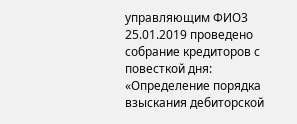управляющим ФИО3 25.01.2019 проведено собрание кредиторов с повесткой дня: «Определение порядка взыскания дебиторской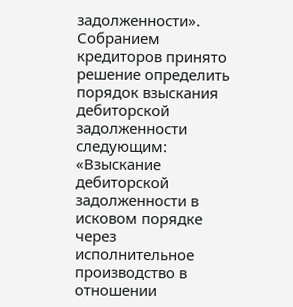задолженности». Собранием кредиторов принято решение определить порядок взыскания дебиторской задолженности следующим: «Взыскание дебиторской задолженности в исковом порядке через исполнительное производство в отношении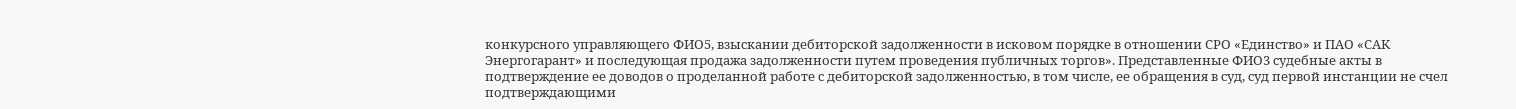конкурсного управляющего ФИО5, взыскании дебиторской задолженности в исковом порядке в отношении СРО «Единство» и ПАО «САК Энергогарант» и последующая продажа задолженности путем проведения публичных торгов». Представленные ФИО3 судебные акты в подтверждение ее доводов о проделанной работе с дебиторской задолженностью, в том числе, ее обращения в суд, суд первой инстанции не счел подтверждающими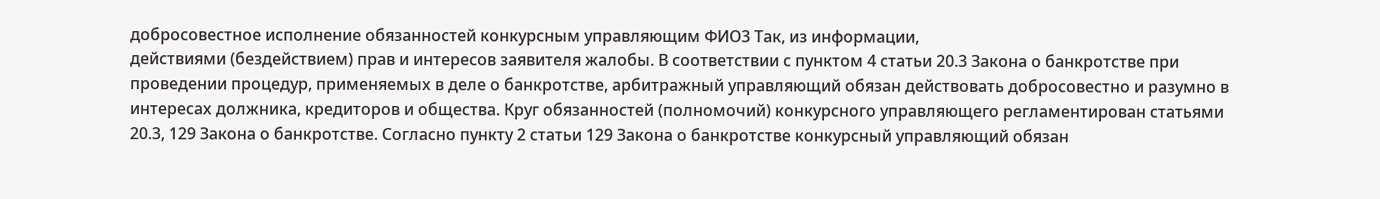добросовестное исполнение обязанностей конкурсным управляющим ФИО3 Так, из информации,
действиями (бездействием) прав и интересов заявителя жалобы. В соответствии с пунктом 4 статьи 20.3 Закона о банкротстве при проведении процедур, применяемых в деле о банкротстве, арбитражный управляющий обязан действовать добросовестно и разумно в интересах должника, кредиторов и общества. Круг обязанностей (полномочий) конкурсного управляющего регламентирован статьями 20.3, 129 Закона о банкротстве. Согласно пункту 2 статьи 129 Закона о банкротстве конкурсный управляющий обязан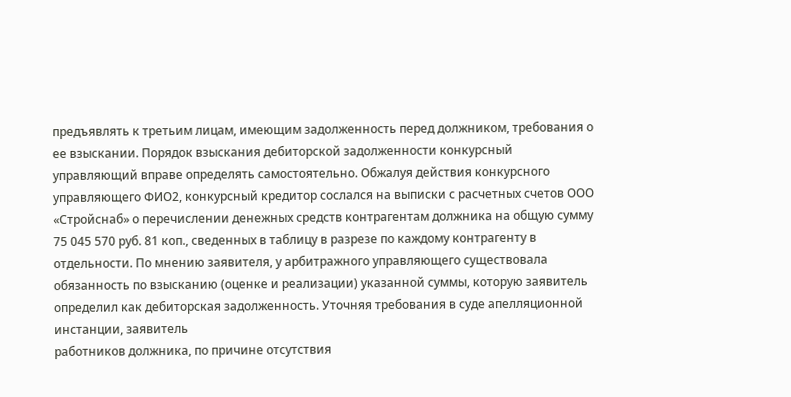предъявлять к третьим лицам, имеющим задолженность перед должником, требования о ее взыскании. Порядок взыскания дебиторской задолженности конкурсный управляющий вправе определять самостоятельно. Обжалуя действия конкурсного управляющего ФИО2, конкурсный кредитор сослался на выписки с расчетных счетов ООО «Стройснаб» о перечислении денежных средств контрагентам должника на общую сумму 75 045 570 руб. 81 коп., сведенных в таблицу в разрезе по каждому контрагенту в отдельности. По мнению заявителя, у арбитражного управляющего существовала обязанность по взысканию (оценке и реализации) указанной суммы, которую заявитель определил как дебиторская задолженность. Уточняя требования в суде апелляционной инстанции, заявитель
работников должника, по причине отсутствия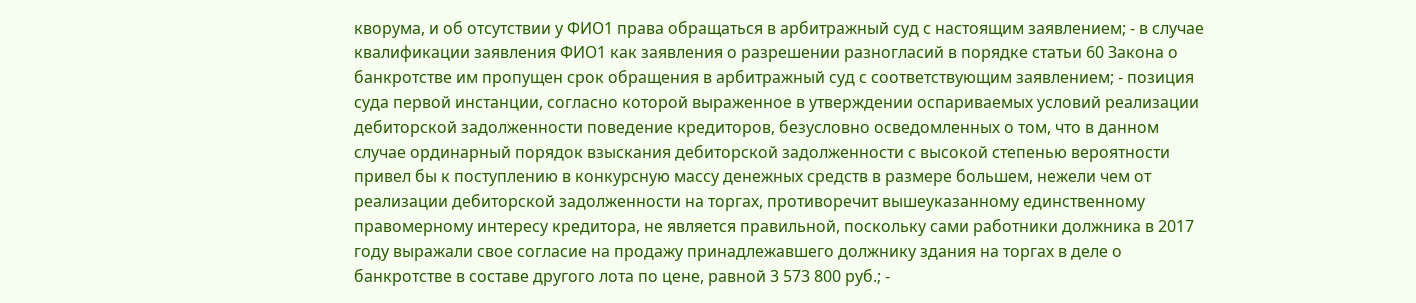кворума, и об отсутствии у ФИО1 права обращаться в арбитражный суд с настоящим заявлением; - в случае квалификации заявления ФИО1 как заявления о разрешении разногласий в порядке статьи 60 Закона о банкротстве им пропущен срок обращения в арбитражный суд с соответствующим заявлением; - позиция суда первой инстанции, согласно которой выраженное в утверждении оспариваемых условий реализации дебиторской задолженности поведение кредиторов, безусловно осведомленных о том, что в данном случае ординарный порядок взыскания дебиторской задолженности с высокой степенью вероятности привел бы к поступлению в конкурсную массу денежных средств в размере большем, нежели чем от реализации дебиторской задолженности на торгах, противоречит вышеуказанному единственному правомерному интересу кредитора, не является правильной, поскольку сами работники должника в 2017 году выражали свое согласие на продажу принадлежавшего должнику здания на торгах в деле о банкротстве в составе другого лота по цене, равной 3 573 800 руб.; -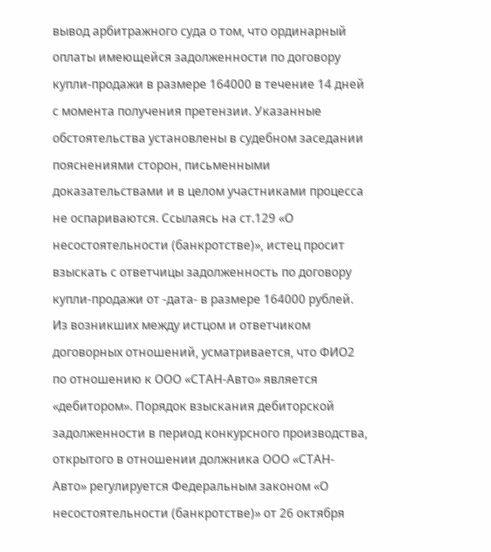вывод арбитражного суда о том, что ординарный
оплаты имеющейся задолженности по договору купли-продажи в размере 164000 в течение 14 дней с момента получения претензии. Указанные обстоятельства установлены в судебном заседании пояснениями сторон, письменными доказательствами и в целом участниками процесса не оспариваются. Ссылаясь на ст.129 «О несостоятельности (банкротстве)», истец просит взыскать с ответчицы задолженность по договору купли-продажи от -дата- в размере 164000 рублей. Из возникших между истцом и ответчиком договорных отношений, усматривается, что ФИО2 по отношению к ООО «СТАН-Авто» является «дебитором». Порядок взыскания дебиторской задолженности в период конкурсного производства, открытого в отношении должника ООО «СТАН- Авто» регулируется Федеральным законом «О несостоятельности (банкротстве)» от 26 октября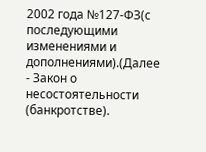2002 года №127-ФЗ(с последующими изменениями и дополнениями).(Далее - Закон о несостоятельности (банкротстве).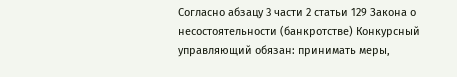Согласно абзацу 3 части 2 статьи 129 Закона о несостоятельности (банкротстве) Конкурсный управляющий обязан: принимать меры,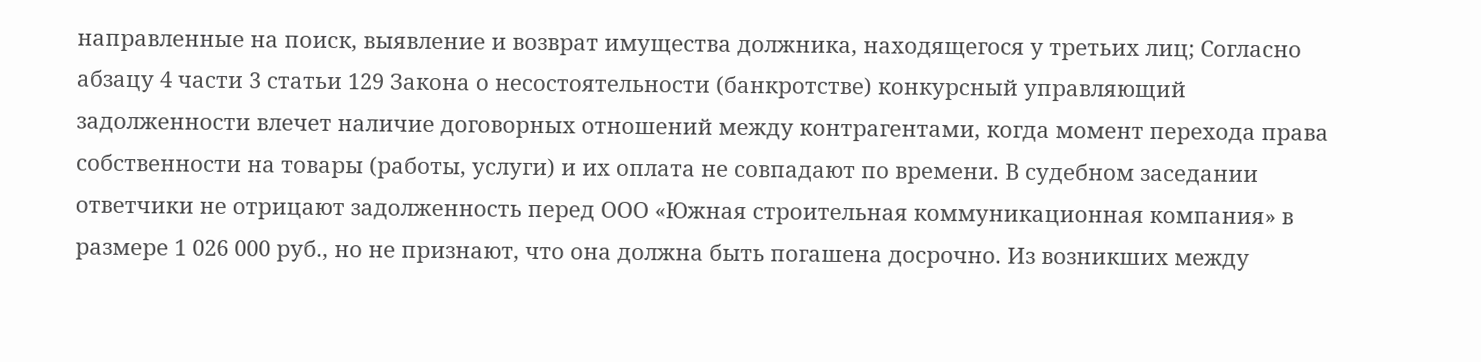направленные на поиск, выявление и возврат имущества должника, находящегося у третьих лиц; Согласно абзацу 4 части 3 статьи 129 Закона о несостоятельности (банкротстве) конкурсный управляющий
задолженности влечет наличие договорных отношений между контрагентами, когда момент перехода права собственности на товары (работы, услуги) и их оплата не совпадают по времени. В судебном заседании ответчики не отрицают задолженность перед ООО «Южная строительная коммуникационная компания» в размере 1 026 000 руб., но не признают, что она должна быть погашена досрочно. Из возникших между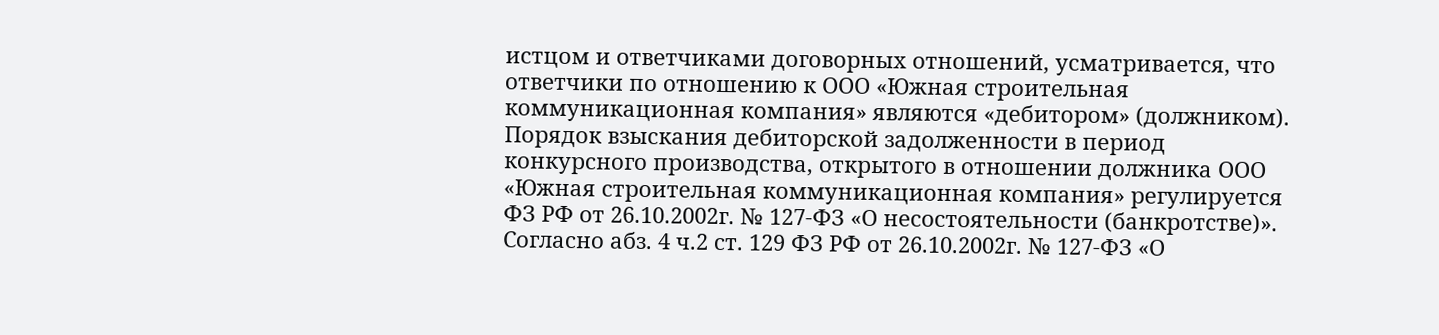истцом и ответчиками договорных отношений, усматривается, что ответчики по отношению к ООО «Южная строительная коммуникационная компания» являются «дебитором» (должником). Порядок взыскания дебиторской задолженности в период конкурсного производства, открытого в отношении должника ООО «Южная строительная коммуникационная компания» регулируется ФЗ РФ от 26.10.2002г. № 127-ФЗ «О несостоятельности (банкротстве)». Согласно абз. 4 ч.2 ст. 129 ФЗ РФ от 26.10.2002г. № 127-ФЗ «О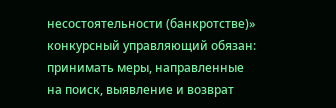несостоятельности (банкротстве)» конкурсный управляющий обязан: принимать меры, направленные на поиск, выявление и возврат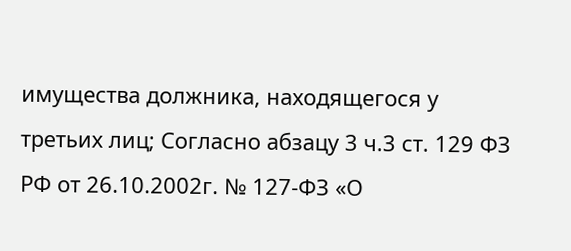имущества должника, находящегося у третьих лиц; Согласно абзацу 3 ч.3 ст. 129 ФЗ РФ от 26.10.2002г. № 127-ФЗ «О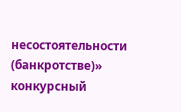несостоятельности (банкротстве)» конкурсный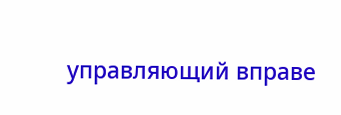управляющий вправе